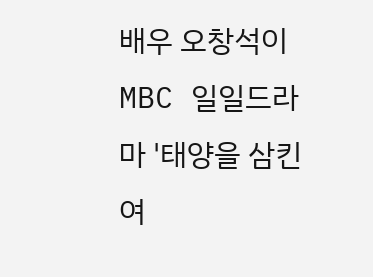배우 오창석이 MBC 일일드라마 '태양을 삼킨 여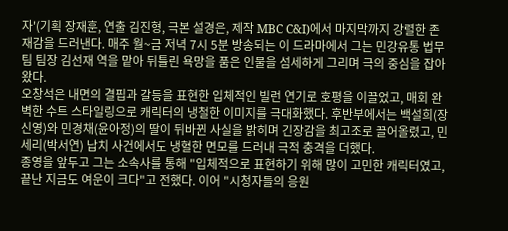자'(기획 장재훈, 연출 김진형, 극본 설경은, 제작 MBC C&I)에서 마지막까지 강렬한 존재감을 드러낸다. 매주 월~금 저녁 7시 5분 방송되는 이 드라마에서 그는 민강유통 법무팀 팀장 김선재 역을 맡아 뒤틀린 욕망을 품은 인물을 섬세하게 그리며 극의 중심을 잡아왔다.
오창석은 내면의 결핍과 갈등을 표현한 입체적인 빌런 연기로 호평을 이끌었고, 매회 완벽한 수트 스타일링으로 캐릭터의 냉철한 이미지를 극대화했다. 후반부에서는 백설희(장신영)와 민경채(윤아정)의 딸이 뒤바뀐 사실을 밝히며 긴장감을 최고조로 끌어올렸고, 민세리(박서연) 납치 사건에서도 냉혈한 면모를 드러내 극적 충격을 더했다.
종영을 앞두고 그는 소속사를 통해 "입체적으로 표현하기 위해 많이 고민한 캐릭터였고, 끝난 지금도 여운이 크다"고 전했다. 이어 "시청자들의 응원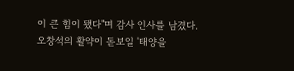이 큰 힘이 됐다"며 감사 인사를 남겼다.
오창석의 활약이 돋보일 '태양을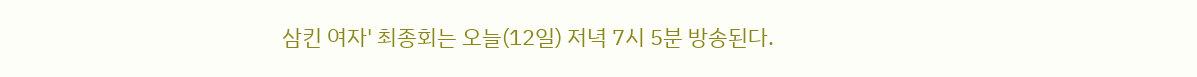삼킨 여자' 최종회는 오늘(12일) 저녁 7시 5분 방송된다.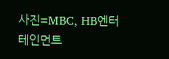사진=MBC, HB엔터테인먼트